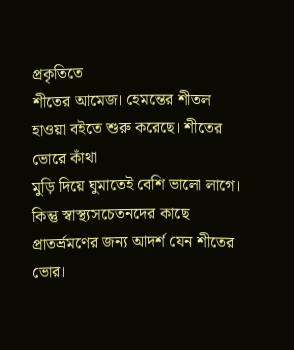প্রকৃতিতে
শীতের আমেজ। হেমন্তের শীতল হাওয়া বইতে শুরু করেছে। শীতের ভোরে কাঁথা
মুড়ি দিয়ে ঘুমাতেই বেশি ভালো লাগে। কিন্তু স্বাস্থ্যসচেতনদের কাছে
প্রাতর্ভ্রমণের জন্য আদর্শ যেন শীতের ভোর।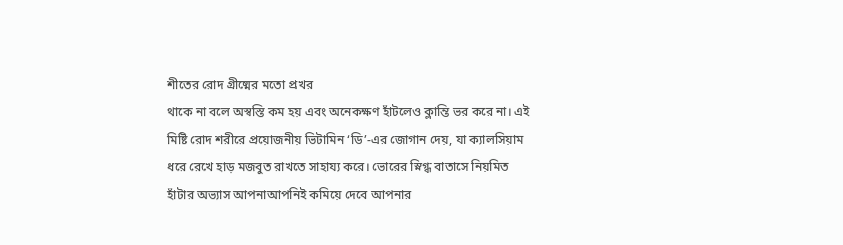শীতের রোদ গ্রীষ্মের মতো প্রখর
থাকে না বলে অস্বস্তি কম হয় এবং অনেকক্ষণ হাঁটলেও ক্লান্তি ভর করে না। এই
মিষ্টি রোদ শরীরে প্রয়োজনীয় ভিটামিন ‘ডি’-এর জোগান দেয়, যা ক্যালসিয়াম
ধরে রেখে হাড় মজবুত রাখতে সাহায্য করে। ভোরের স্নিগ্ধ বাতাসে নিয়মিত
হাঁটার অভ্যাস আপনাআপনিই কমিয়ে দেবে আপনার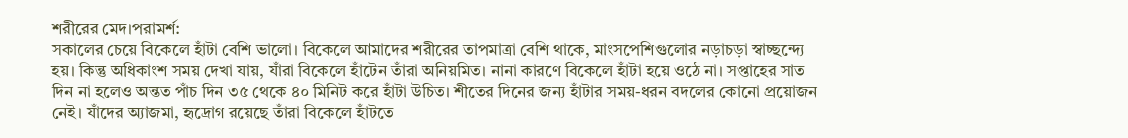শরীরের মেদ।পরামর্শ:
সকালের চেয়ে বিকেলে হাঁটা বেশি ভালো। বিকেলে আমাদের শরীরের তাপমাত্রা বেশি থাকে, মাংসপেশিগুলোর নড়াচড়া স্বাচ্ছন্দ্যে হয়। কিন্তু অধিকাংশ সময় দেখা যায়, যাঁরা বিকেলে হাঁটেন তাঁরা অনিয়মিত। নানা কারণে বিকেলে হাঁটা হয়ে ওঠে না। সপ্তাহের সাত দিন না হলেও অন্তত পাঁচ দিন ৩৫ থেকে ৪০ মিনিট করে হাঁটা উচিত। শীতের দিনের জন্য হাঁটার সময়-ধরন বদলের কোনো প্রয়োজন নেই। যাঁদের অ্যাজমা, হৃদ্রোগ রয়েছে তাঁরা বিকেলে হাঁটতে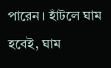পারেন। হাঁটলে ঘাম হবেই, ঘাম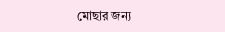মোছার জন্য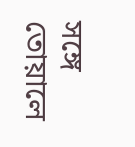সঙ্গে তোয়ালে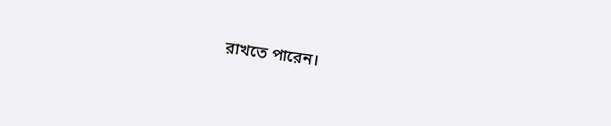রাখতে পারেন।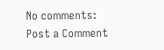No comments:
Post a Comment